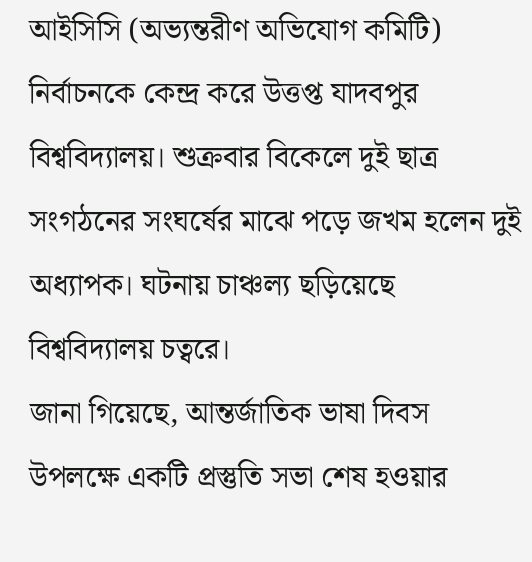আইসিসি (অভ্যন্তরীণ অভিযোগ কমিটি) নির্বাচনকে কেন্দ্র করে উত্তপ্ত যাদবপুর বিশ্ববিদ্যালয়। শুক্রবার বিকেলে দুই ছাত্র সংগঠনের সংঘর্ষের মাঝে পড়ে জখম হলেন দুই অধ্যাপক। ঘটনায় চাঞ্চল্য ছড়িয়েছে বিশ্ববিদ্যালয় চত্বরে।
জানা গিয়েছে, আন্তর্জাতিক ভাষা দিবস উপলক্ষে একটি প্রস্তুতি সভা শেষ হওয়ার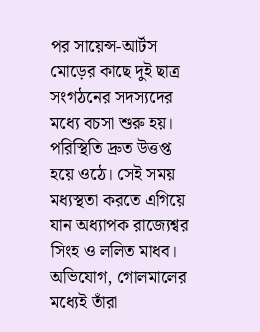পর সায়েন্স-আর্টস মোড়ের কাছে দুই ছাত্র সংগঠনের সদস্যদের মধ্যে বচসা শুরু হয়। পরিস্থিতি দ্রুত উত্তপ্ত হয়ে ওঠে। সেই সময় মধ্যস্থতা করতে এগিয়ে যান অধ্যাপক রাজ্যেশ্বর সিংহ ও ললিত মাধব। অভিযোগ, গোলমালের মধ্যেই তাঁরা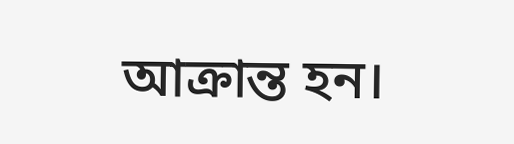আক্রান্ত হন।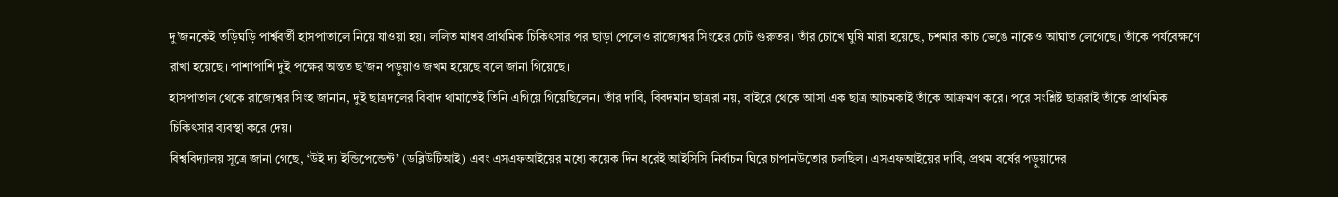দু’জনকেই তড়িঘড়ি পার্শ্ববর্তী হাসপাতালে নিয়ে যাওয়া হয়। ললিত মাধব প্রাথমিক চিকিৎসার পর ছাড়া পেলেও রাজ্যেশ্বর সিংহের চোট গুরুতর। তাঁর চোখে ঘুষি মারা হয়েছে, চশমার কাচ ভেঙে নাকেও আঘাত লেগেছে। তাঁকে পর্যবেক্ষণে রাখা হয়েছে। পাশাপাশি দুই পক্ষের অন্তত ছ’জন পড়ুয়াও জখম হয়েছে বলে জানা গিয়েছে।
হাসপাতাল থেকে রাজ্যেশ্বর সিংহ জানান, দুই ছাত্রদলের বিবাদ থামাতেই তিনি এগিয়ে গিয়েছিলেন। তাঁর দাবি, বিবদমান ছাত্ররা নয়, বাইরে থেকে আসা এক ছাত্র আচমকাই তাঁকে আক্রমণ করে। পরে সংশ্লিষ্ট ছাত্ররাই তাঁকে প্রাথমিক চিকিৎসার ব্যবস্থা করে দেয়।
বিশ্ববিদ্যালয় সূত্রে জানা গেছে, ‘উই দ্য ইন্ডিপেন্ডেন্ট’ (ডব্লিউটিআই) এবং এসএফআইয়ের মধ্যে কয়েক দিন ধরেই আইসিসি নির্বাচন ঘিরে চাপানউতোর চলছিল। এসএফআইয়ের দাবি, প্রথম বর্ষের পড়ুয়াদের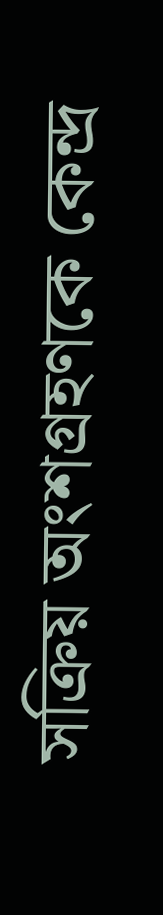সক্রিয় অংশগ্রহণকে কেন্দ্র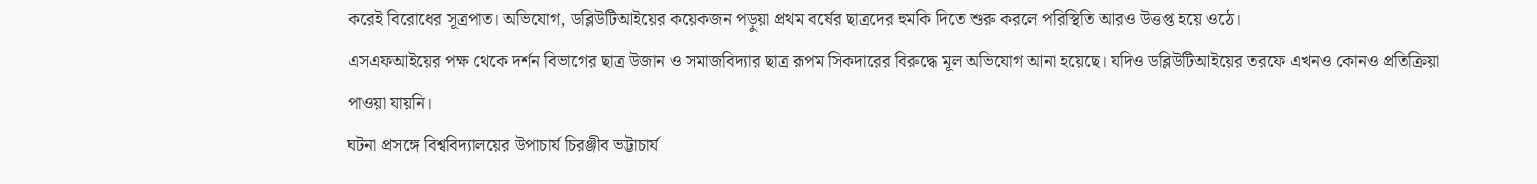করেই বিরোধের সূত্রপাত। অভিযোগ, ডব্লিউটিআইয়ের কয়েকজন পড়ুয়া প্রথম বর্ষের ছাত্রদের হুমকি দিতে শুরু করলে পরিস্থিতি আরও উত্তপ্ত হয়ে ওঠে।
এসএফআইয়ের পক্ষ থেকে দর্শন বিভাগের ছাত্র উজান ও সমাজবিদ্যার ছাত্র রূপম সিকদারের বিরুদ্ধে মূল অভিযোগ আনা হয়েছে। যদিও ডব্লিউটিআইয়ের তরফে এখনও কোনও প্রতিক্রিয়া পাওয়া যায়নি।
ঘটনা প্রসঙ্গে বিশ্ববিদ্যালয়ের উপাচার্য চিরঞ্জীব ভট্টাচার্য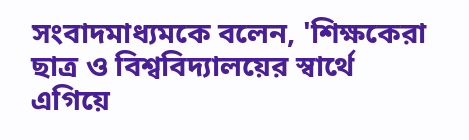সংবাদমাধ্যমকে বলেন, 'শিক্ষকেরা ছাত্র ও বিশ্ববিদ্যালয়ের স্বার্থে এগিয়ে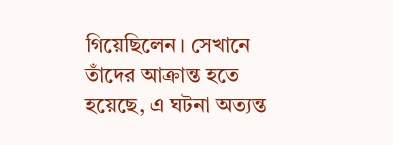গিয়েছিলেন। সেখানে তাঁদের আক্রান্ত হতে হয়েছে, এ ঘটনা অত্যন্ত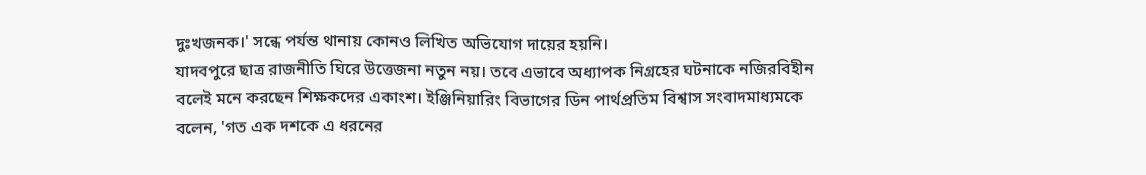দুঃখজনক।' সন্ধে পর্যন্ত থানায় কোনও লিখিত অভিযোগ দায়ের হয়নি।
যাদবপুরে ছাত্র রাজনীতি ঘিরে উত্তেজনা নতুন নয়। তবে এভাবে অধ্যাপক নিগ্রহের ঘটনাকে নজিরবিহীন বলেই মনে করছেন শিক্ষকদের একাংশ। ইঞ্জিনিয়ারিং বিভাগের ডিন পার্থপ্রতিম বিশ্বাস সংবাদমাধ্যমকে বলেন, 'গত এক দশকে এ ধরনের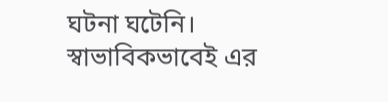ঘটনা ঘটেনি। স্বাভাবিকভাবেই এর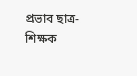প্রভাব ছাত্র-শিক্ষক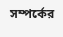সম্পর্কের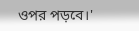ওপর পড়বে।'